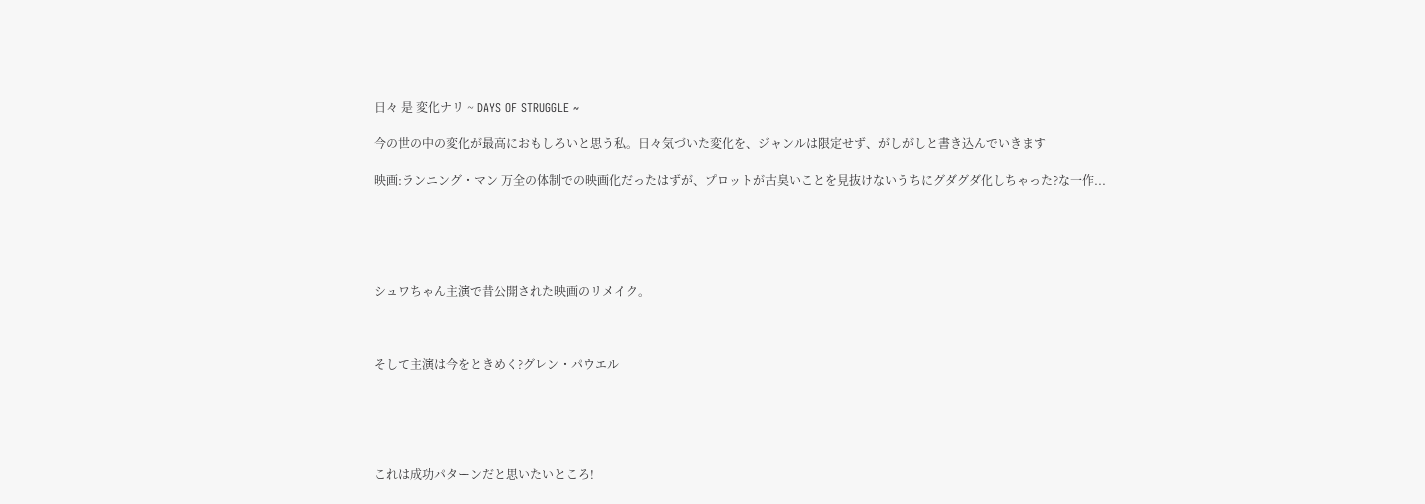日々 是 変化ナリ ~ DAYS OF STRUGGLE ~

今の世の中の変化が最高におもしろいと思う私。日々気づいた変化を、ジャンルは限定せず、がしがしと書き込んでいきます

映画:ランニング・マン 万全の体制での映画化だったはずが、プロットが古臭いことを見抜けないうちにグダグダ化しちゃった?な一作...





シュワちゃん主演で昔公開された映画のリメイク。



そして主演は今をときめく?グレン・パウエル





これは成功パターンだと思いたいところ!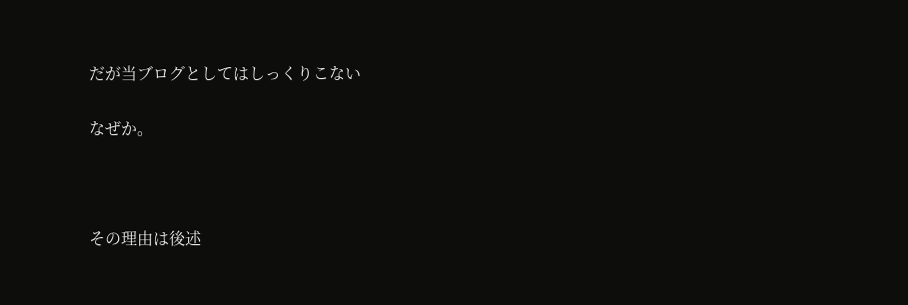だが当ブログとしてはしっくりこない

なぜか。



その理由は後述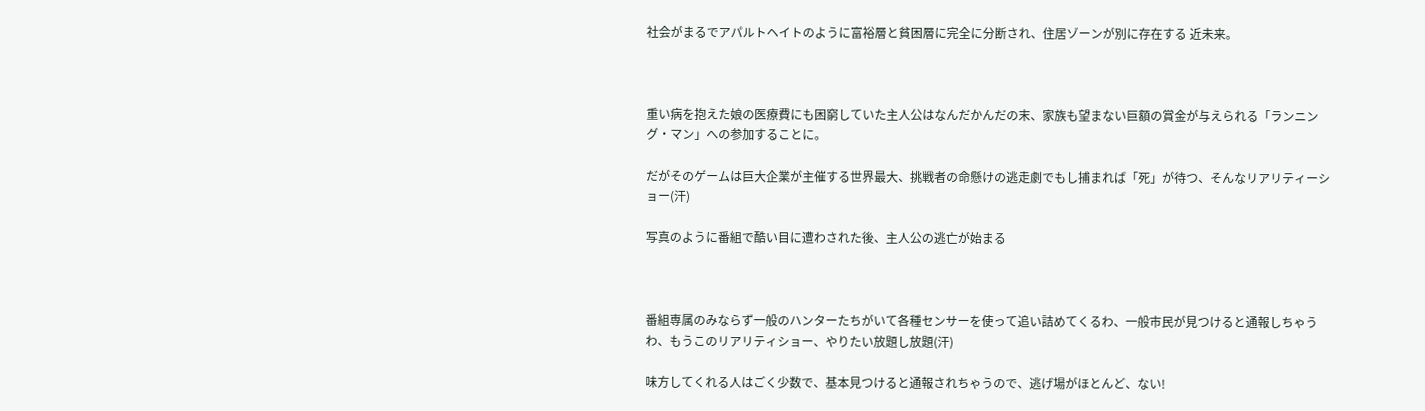社会がまるでアパルトヘイトのように富裕層と貧困層に完全に分断され、住居ゾーンが別に存在する 近未来。



重い病を抱えた娘の医療費にも困窮していた主人公はなんだかんだの末、家族も望まない巨額の賞金が与えられる「ランニング・マン」への参加することに。

だがそのゲームは巨大企業が主催する世界最大、挑戦者の命懸けの逃走劇でもし捕まれば「死」が待つ、そんなリアリティーショー(汗)

写真のように番組で酷い目に遭わされた後、主人公の逃亡が始まる



番組専属のみならず一般のハンターたちがいて各種センサーを使って追い詰めてくるわ、一般市民が見つけると通報しちゃうわ、もうこのリアリティショー、やりたい放題し放題(汗)

味方してくれる人はごく少数で、基本見つけると通報されちゃうので、逃げ場がほとんど、ない!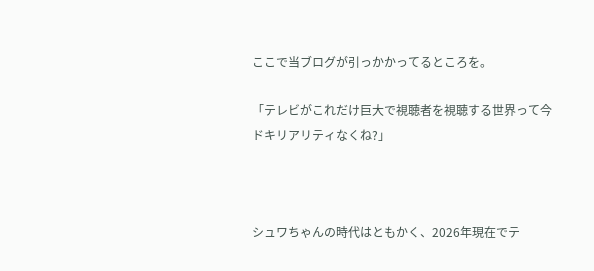ここで当ブログが引っかかってるところを。

「テレビがこれだけ巨大で視聴者を視聴する世界って今ドキリアリティなくね?」



シュワちゃんの時代はともかく、2026年現在でテ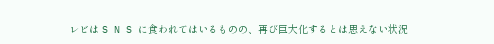レビは S N S に食われてはいるものの、再び巨大化するとは思えない状況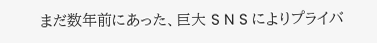まだ数年前にあった、巨大 S N S によりプライバ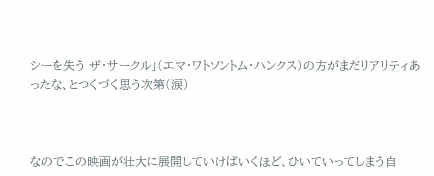シーを失う ザ・サークル」(エマ・ワトソントム・ハンクス)の方がまだリアリティあったな、とつくづく思う次第(涙)



なのでこの映画が壮大に展開していけばいくほど、ひいていってしまう自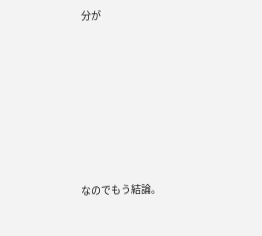分が







なのでもう結論。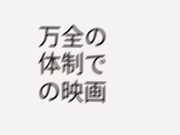万全の体制での映画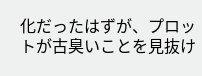化だったはずが、プロットが古臭いことを見抜け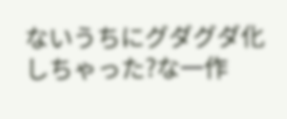ないうちにグダグダ化しちゃった?な一作